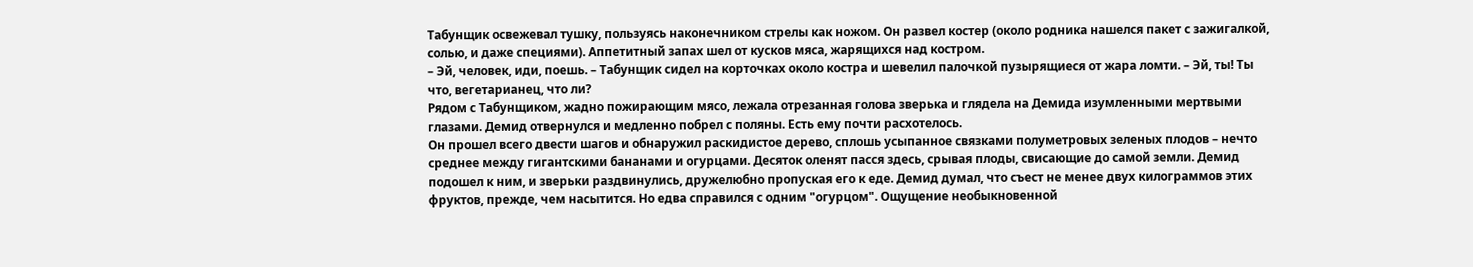Табунщик освежевал тушку, пользуясь наконечником стрелы как ножом. Он развел костер (около родника нашелся пакет с зажигалкой, солью, и даже специями). Аппетитный запах шел от кусков мяса, жарящихся над костром.
– Эй, человек, иди, поешь. – Табунщик сидел на корточках около костра и шевелил палочкой пузырящиеся от жара ломти. – Эй, ты! Ты что, вегетарианец, что ли?
Рядом с Табунщиком, жадно пожирающим мясо, лежала отрезанная голова зверька и глядела на Демида изумленными мертвыми глазами. Демид отвернулся и медленно побрел с поляны. Есть ему почти расхотелось.
Он прошел всего двести шагов и обнаружил раскидистое дерево, сплошь усыпанное связками полуметровых зеленых плодов – нечто среднее между гигантскими бананами и огурцами. Десяток оленят пасся здесь, срывая плоды, свисающие до самой земли. Демид подошел к ним, и зверьки раздвинулись, дружелюбно пропуская его к еде. Демид думал, что съест не менее двух килограммов этих фруктов, прежде, чем насытится. Но едва справился с одним "огурцом". Ощущение необыкновенной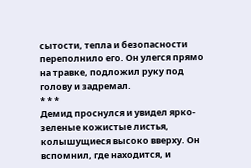сытости, тепла и безопасности переполнило его. Он улегся прямо на травке, подложил руку под голову и задремал.
* * *
Демид проснулся и увидел ярко-зеленые кожистые листья, колышущиеся высоко вверху. Он вспомнил, где находится, и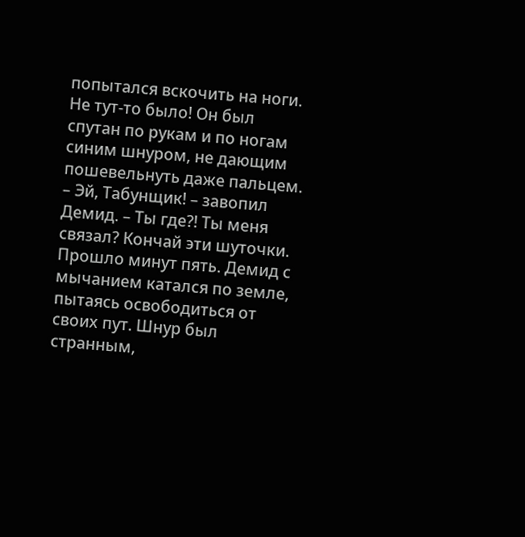попытался вскочить на ноги. Не тут-то было! Он был спутан по рукам и по ногам синим шнуром, не дающим пошевельнуть даже пальцем.
– Эй, Табунщик! – завопил Демид. – Ты где?! Ты меня связал? Кончай эти шуточки.
Прошло минут пять. Демид с мычанием катался по земле, пытаясь освободиться от своих пут. Шнур был странным,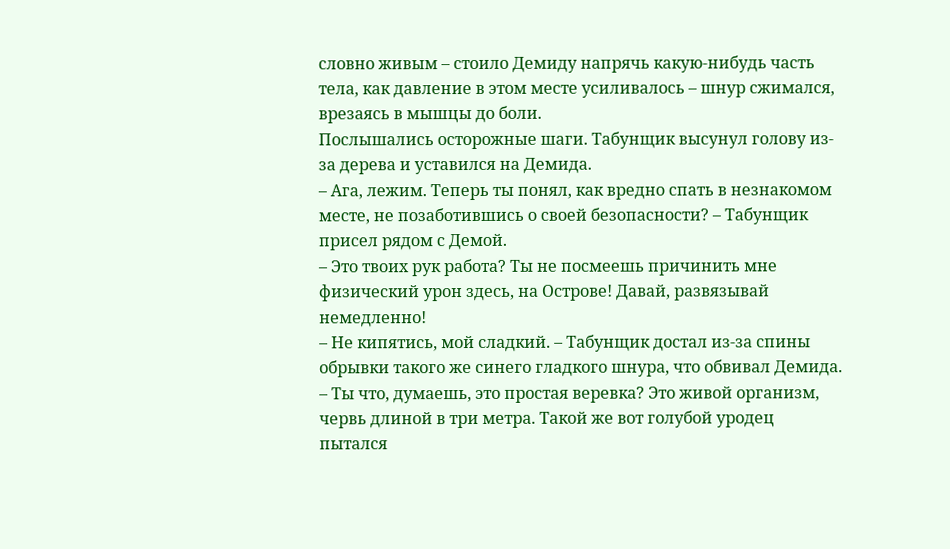словно живым – стоило Демиду напрячь какую-нибудь часть тела, как давление в этом месте усиливалось – шнур сжимался, врезаясь в мышцы до боли.
Послышались осторожные шаги. Табунщик высунул голову из-за дерева и уставился на Демида.
– Ага, лежим. Теперь ты понял, как вредно спать в незнакомом месте, не позаботившись о своей безопасности? – Табунщик присел рядом с Демой.
– Это твоих рук работа? Ты не посмеешь причинить мне физический урон здесь, на Острове! Давай, развязывай немедленно!
– Не кипятись, мой сладкий. – Табунщик достал из-за спины обрывки такого же синего гладкого шнура, что обвивал Демида. – Ты что, думаешь, это простая веревка? Это живой организм, червь длиной в три метра. Такой же вот голубой уродец пытался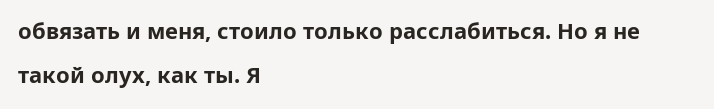обвязать и меня, стоило только расслабиться. Но я не такой олух, как ты. Я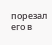порезал его в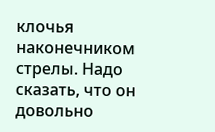клочья наконечником стрелы. Надо сказать, что он довольно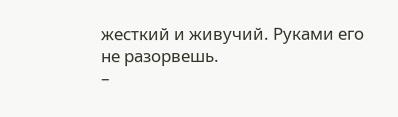жесткий и живучий. Руками его не разорвешь.
–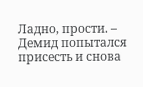Ладно, прости. – Демид попытался присесть и снова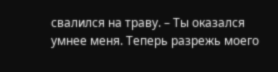свалился на траву. – Ты оказался умнее меня. Теперь разрежь моего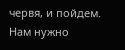червя, и пойдем. Нам нужно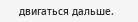двигаться дальше.